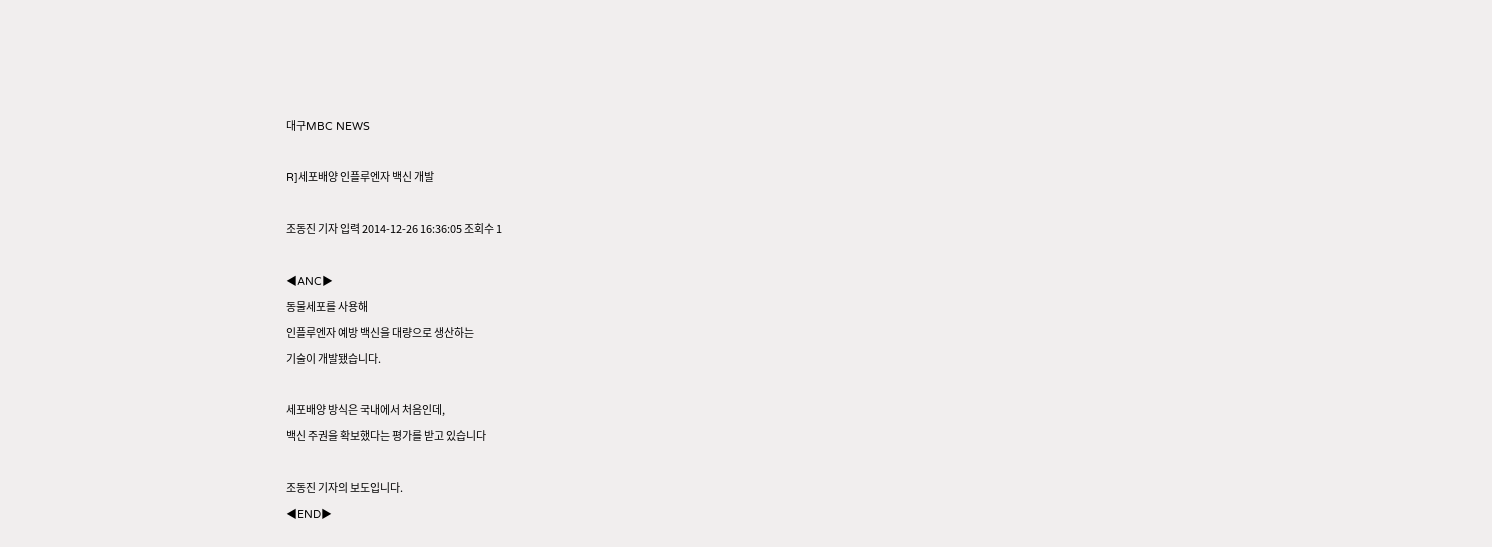대구MBC NEWS

R]세포배양 인플루엔자 백신 개발

조동진 기자 입력 2014-12-26 16:36:05 조회수 1

◀ANC▶
동물세포를 사용해
인플루엔자 예방 백신을 대량으로 생산하는
기술이 개발됐습니다.

세포배양 방식은 국내에서 처음인데,
백신 주권을 확보했다는 평가를 받고 있습니다

조동진 기자의 보도입니다.
◀END▶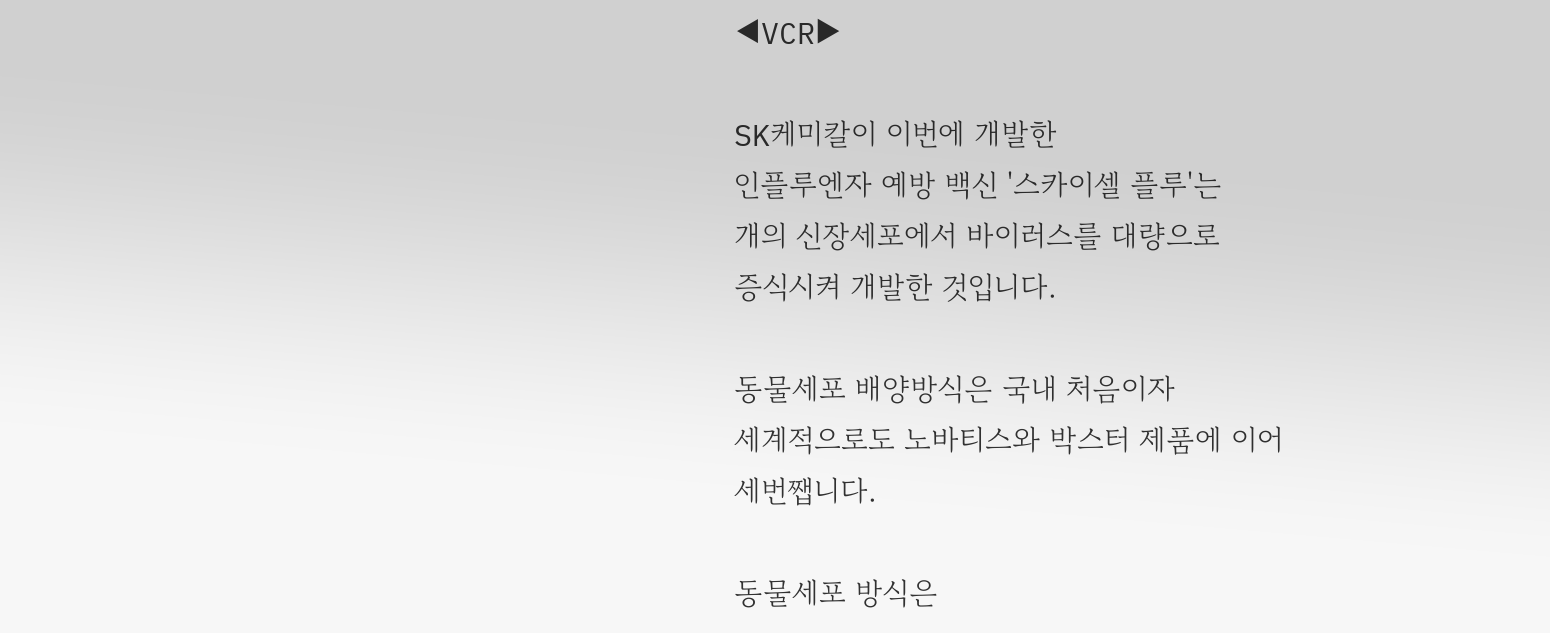◀VCR▶

SK케미칼이 이번에 개발한
인플루엔자 예방 백신 '스카이셀 플루'는
개의 신장세포에서 바이러스를 대량으로
증식시켜 개발한 것입니다.

동물세포 배양방식은 국내 처음이자
세계적으로도 노바티스와 박스터 제품에 이어
세번쨉니다.

동물세포 방식은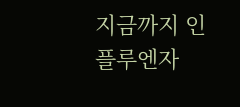지금까지 인플루엔자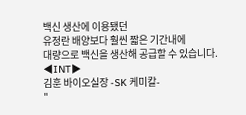백신 생산에 이용됐던
유정란 배양보다 훨씬 짧은 기간내에
대량으로 백신을 생산해 공급할 수 있습니다.
◀INT▶
김훈 바이오실장 -SK 케미칼-
"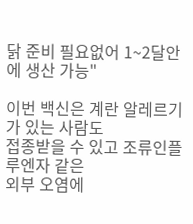닭 준비 필요없어 1~2달안에 생산 가능"

이번 백신은 계란 알레르기가 있는 사람도
접종받을 수 있고 조류인플루엔자 같은
외부 오염에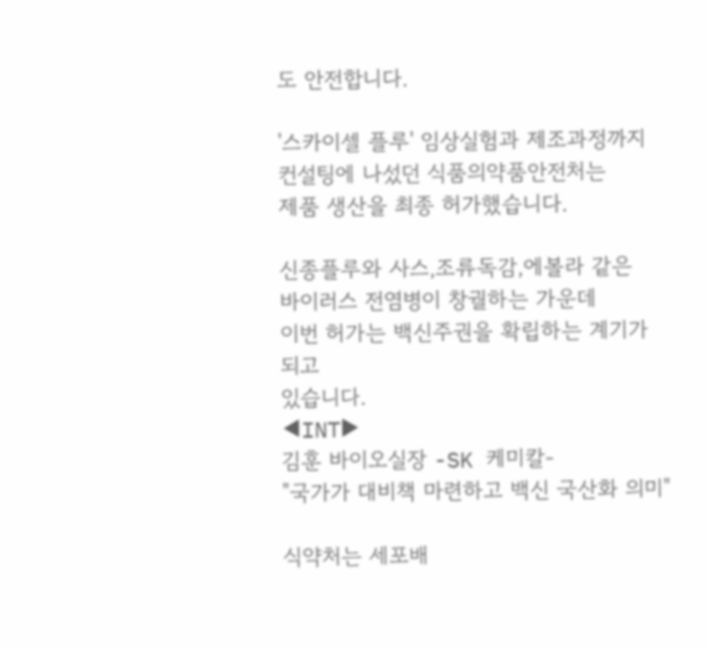도 안전합니다.

'스카이셀 플루' 임상실험과 제조과정까지
컨설팅에 나섰던 식품의약품안전처는
제품 생산을 최종 허가했습니다.

신종플루와 사스,조류독감,에볼라 같은
바이러스 전염병이 창궐하는 가운데
이번 허가는 백신주권을 확립하는 계기가 되고
있습니다.
◀INT▶
김훈 바이오실장 -SK 케미칼-
"국가가 대비책 마련하고 백신 국산화 의미"

식약처는 세포배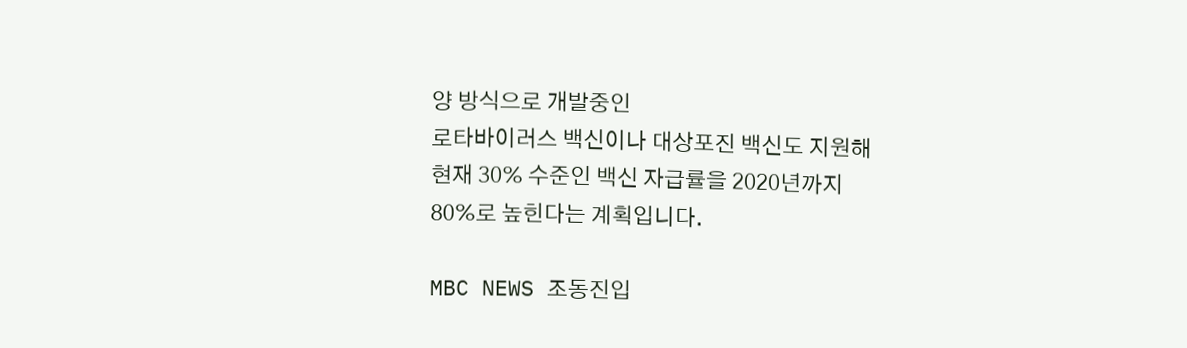양 방식으로 개발중인
로타바이러스 백신이나 대상포진 백신도 지원해
현재 30% 수준인 백신 자급률을 2020년까지
80%로 높힌다는 계획입니다.

MBC NEWS 조동진입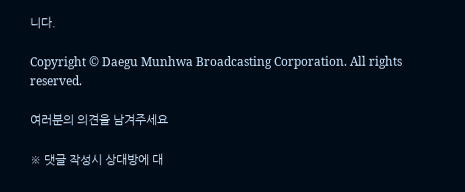니다.

Copyright © Daegu Munhwa Broadcasting Corporation. All rights reserved.

여러분의 의견을 남겨주세요

※ 댓글 작성시 상대방에 대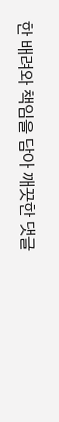한 배려와 책임을 담아 깨끗한 댓글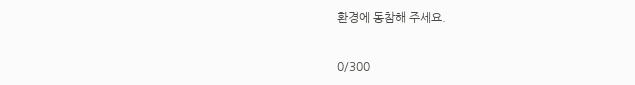환경에 동참해 주세요.

0/300